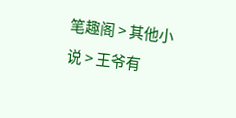笔趣阁 > 其他小说 > 王爷有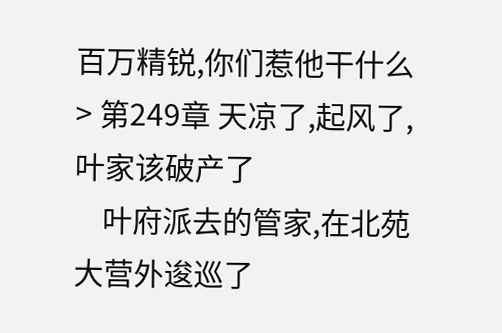百万精锐,你们惹他干什么 > 第249章 天凉了,起风了,叶家该破产了
    叶府派去的管家,在北苑大营外逡巡了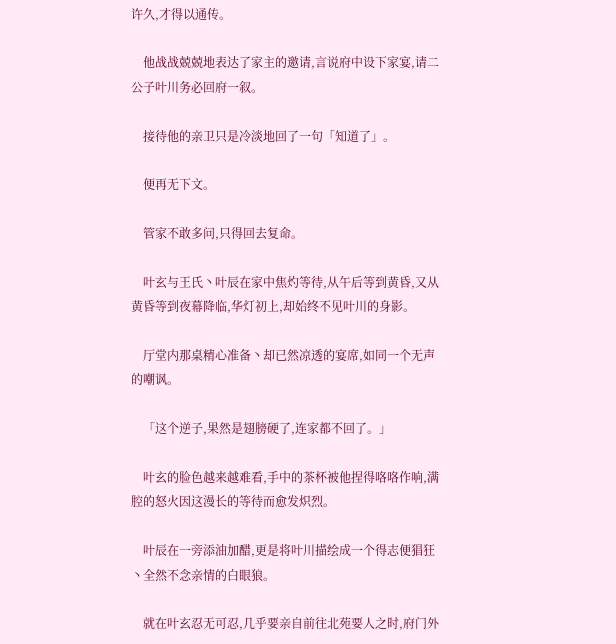许久,才得以通传。

    他战战兢兢地表达了家主的邀请,言说府中设下家宴,请二公子叶川务必回府一叙。

    接待他的亲卫只是冷淡地回了一句「知道了」。

    便再无下文。

    管家不敢多问,只得回去复命。

    叶玄与王氏丶叶辰在家中焦灼等待,从午后等到黄昏,又从黄昏等到夜幕降临,华灯初上,却始终不见叶川的身影。

    厅堂内那桌精心准备丶却已然凉透的宴席,如同一个无声的嘲讽。

    「这个逆子,果然是翅膀硬了,连家都不回了。」

    叶玄的脸色越来越难看,手中的茶杯被他捏得咯咯作响,满腔的怒火因这漫长的等待而愈发炽烈。

    叶辰在一旁添油加醋,更是将叶川描绘成一个得志便猖狂丶全然不念亲情的白眼狼。

    就在叶玄忍无可忍,几乎要亲自前往北苑要人之时,府门外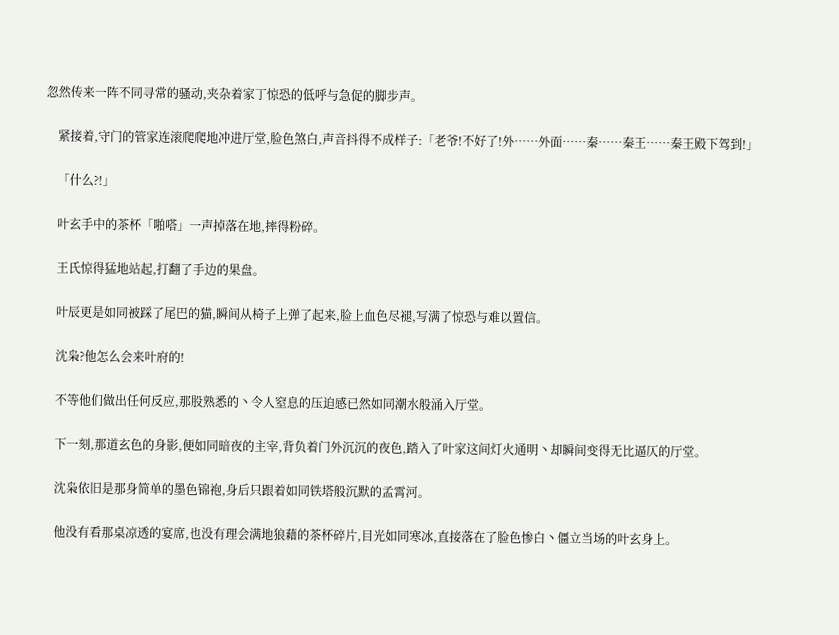忽然传来一阵不同寻常的骚动,夹杂着家丁惊恐的低呼与急促的脚步声。

    紧接着,守门的管家连滚爬爬地冲进厅堂,脸色煞白,声音抖得不成样子:「老爷!不好了!外……外面……秦……秦王……秦王殿下驾到!」

    「什么?!」

    叶玄手中的茶杯「啪嗒」一声掉落在地,摔得粉碎。

    王氏惊得猛地站起,打翻了手边的果盘。

    叶辰更是如同被踩了尾巴的猫,瞬间从椅子上弹了起来,脸上血色尽褪,写满了惊恐与难以置信。

    沈枭?他怎么会来叶府的!

    不等他们做出任何反应,那股熟悉的丶令人窒息的压迫感已然如同潮水般涌入厅堂。

    下一刻,那道玄色的身影,便如同暗夜的主宰,背负着门外沉沉的夜色,踏入了叶家这间灯火通明丶却瞬间变得无比逼仄的厅堂。

    沈枭依旧是那身简单的墨色锦袍,身后只跟着如同铁塔般沉默的孟霄河。

    他没有看那桌凉透的宴席,也没有理会满地狼藉的茶杯碎片,目光如同寒冰,直接落在了脸色惨白丶僵立当场的叶玄身上。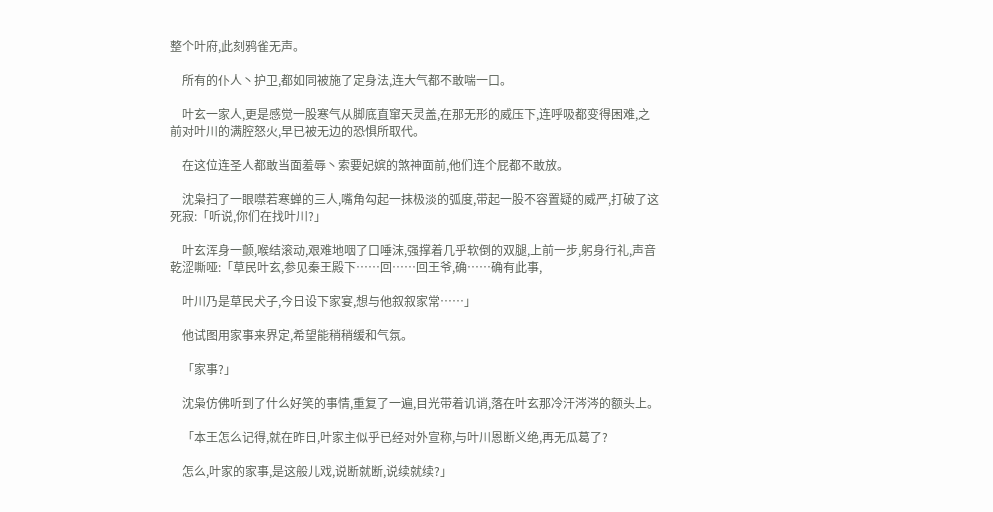整个叶府,此刻鸦雀无声。

    所有的仆人丶护卫,都如同被施了定身法,连大气都不敢喘一口。

    叶玄一家人,更是感觉一股寒气从脚底直窜天灵盖,在那无形的威压下,连呼吸都变得困难,之前对叶川的满腔怒火,早已被无边的恐惧所取代。

    在这位连圣人都敢当面羞辱丶索要妃嫔的煞神面前,他们连个屁都不敢放。

    沈枭扫了一眼噤若寒蝉的三人,嘴角勾起一抹极淡的弧度,带起一股不容置疑的威严,打破了这死寂:「听说,你们在找叶川?」

    叶玄浑身一颤,喉结滚动,艰难地咽了口唾沫,强撑着几乎软倒的双腿,上前一步,躬身行礼,声音乾涩嘶哑:「草民叶玄,参见秦王殿下……回……回王爷,确……确有此事,

    叶川乃是草民犬子,今日设下家宴,想与他叙叙家常……」

    他试图用家事来界定,希望能稍稍缓和气氛。

    「家事?」

    沈枭仿佛听到了什么好笑的事情,重复了一遍,目光带着讥诮,落在叶玄那冷汗涔涔的额头上。

    「本王怎么记得,就在昨日,叶家主似乎已经对外宣称,与叶川恩断义绝,再无瓜葛了?

    怎么,叶家的家事,是这般儿戏,说断就断,说续就续?」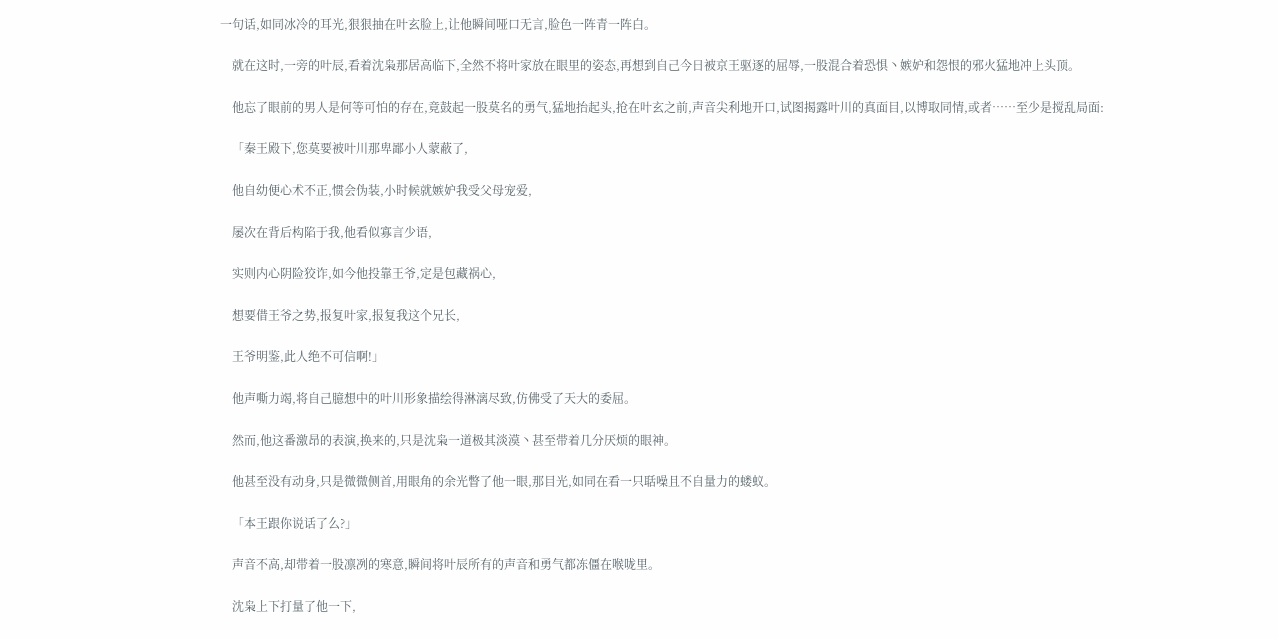一句话,如同冰冷的耳光,狠狠抽在叶玄脸上,让他瞬间哑口无言,脸色一阵青一阵白。

    就在这时,一旁的叶辰,看着沈枭那居高临下,全然不将叶家放在眼里的姿态,再想到自己今日被京王驱逐的屈辱,一股混合着恐惧丶嫉妒和怨恨的邪火猛地冲上头顶。

    他忘了眼前的男人是何等可怕的存在,竟鼓起一股莫名的勇气,猛地抬起头,抢在叶玄之前,声音尖利地开口,试图揭露叶川的真面目,以博取同情,或者……至少是搅乱局面:

    「秦王殿下,您莫要被叶川那卑鄙小人蒙蔽了,

    他自幼便心术不正,惯会伪装,小时候就嫉妒我受父母宠爱,

    屡次在背后构陷于我,他看似寡言少语,

    实则内心阴险狡诈,如今他投靠王爷,定是包藏祸心,

    想要借王爷之势,报复叶家,报复我这个兄长,

    王爷明鉴,此人绝不可信啊!」

    他声嘶力竭,将自己臆想中的叶川形象描绘得淋漓尽致,仿佛受了天大的委屈。

    然而,他这番激昂的表演,换来的,只是沈枭一道极其淡漠丶甚至带着几分厌烦的眼神。

    他甚至没有动身,只是微微侧首,用眼角的余光瞥了他一眼,那目光,如同在看一只聒噪且不自量力的蝼蚁。

    「本王跟你说话了么?」

    声音不高,却带着一股凛冽的寒意,瞬间将叶辰所有的声音和勇气都冻僵在喉咙里。

    沈枭上下打量了他一下,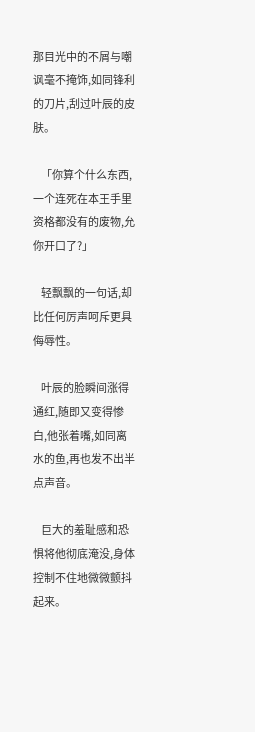那目光中的不屑与嘲讽毫不掩饰,如同锋利的刀片,刮过叶辰的皮肤。

    「你算个什么东西,一个连死在本王手里资格都没有的废物,允你开口了?」

    轻飘飘的一句话,却比任何厉声呵斥更具侮辱性。

    叶辰的脸瞬间涨得通红,随即又变得惨白,他张着嘴,如同离水的鱼,再也发不出半点声音。

    巨大的羞耻感和恐惧将他彻底淹没,身体控制不住地微微颤抖起来。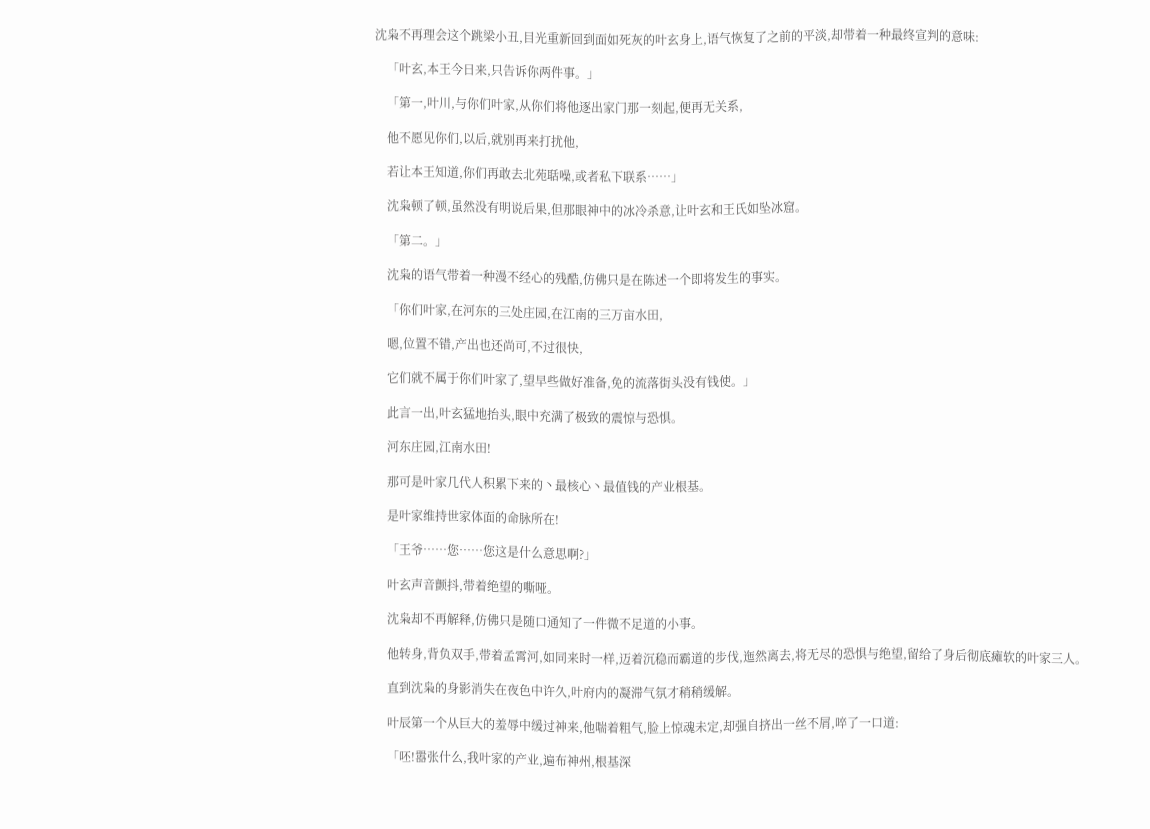沈枭不再理会这个跳梁小丑,目光重新回到面如死灰的叶玄身上,语气恢复了之前的平淡,却带着一种最终宣判的意味:

    「叶玄,本王今日来,只告诉你两件事。」

    「第一,叶川,与你们叶家,从你们将他逐出家门那一刻起,便再无关系,

    他不愿见你们,以后,就别再来打扰他,

    若让本王知道,你们再敢去北苑聒噪,或者私下联系……」

    沈枭顿了顿,虽然没有明说后果,但那眼神中的冰冷杀意,让叶玄和王氏如坠冰窟。

    「第二。」

    沈枭的语气带着一种漫不经心的残酷,仿佛只是在陈述一个即将发生的事实。

    「你们叶家,在河东的三处庄园,在江南的三万亩水田,

    嗯,位置不错,产出也还尚可,不过很快,

    它们就不属于你们叶家了,望早些做好准备,免的流落街头没有钱使。」

    此言一出,叶玄猛地抬头,眼中充满了极致的震惊与恐惧。

    河东庄园,江南水田!

    那可是叶家几代人积累下来的丶最核心丶最值钱的产业根基。

    是叶家维持世家体面的命脉所在!

    「王爷……您……您这是什么意思啊?」

    叶玄声音颤抖,带着绝望的嘶哑。

    沈枭却不再解释,仿佛只是随口通知了一件微不足道的小事。

    他转身,背负双手,带着孟霄河,如同来时一样,迈着沉稳而霸道的步伐,迤然离去,将无尽的恐惧与绝望,留给了身后彻底瘫软的叶家三人。

    直到沈枭的身影消失在夜色中许久,叶府内的凝滞气氛才稍稍缓解。

    叶辰第一个从巨大的羞辱中缓过神来,他喘着粗气,脸上惊魂未定,却强自挤出一丝不屑,啐了一口道:

    「呸!嚣张什么,我叶家的产业,遍布神州,根基深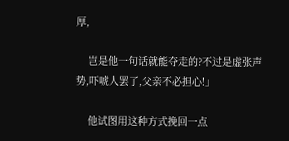厚,

    岂是他一句话就能夺走的?不过是虚张声势,吓唬人罢了,父亲不必担心!」

    他试图用这种方式挽回一点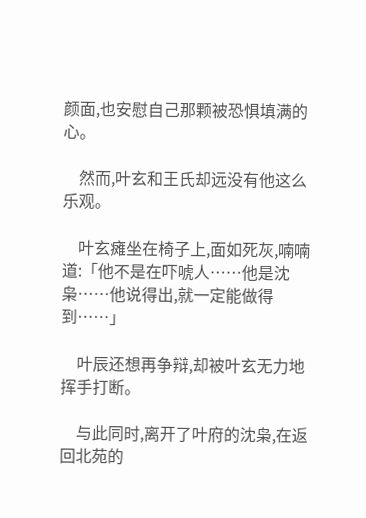颜面,也安慰自己那颗被恐惧填满的心。

    然而,叶玄和王氏却远没有他这么乐观。

    叶玄瘫坐在椅子上,面如死灰,喃喃道:「他不是在吓唬人……他是沈枭……他说得出,就一定能做得到……」

    叶辰还想再争辩,却被叶玄无力地挥手打断。

    与此同时,离开了叶府的沈枭,在返回北苑的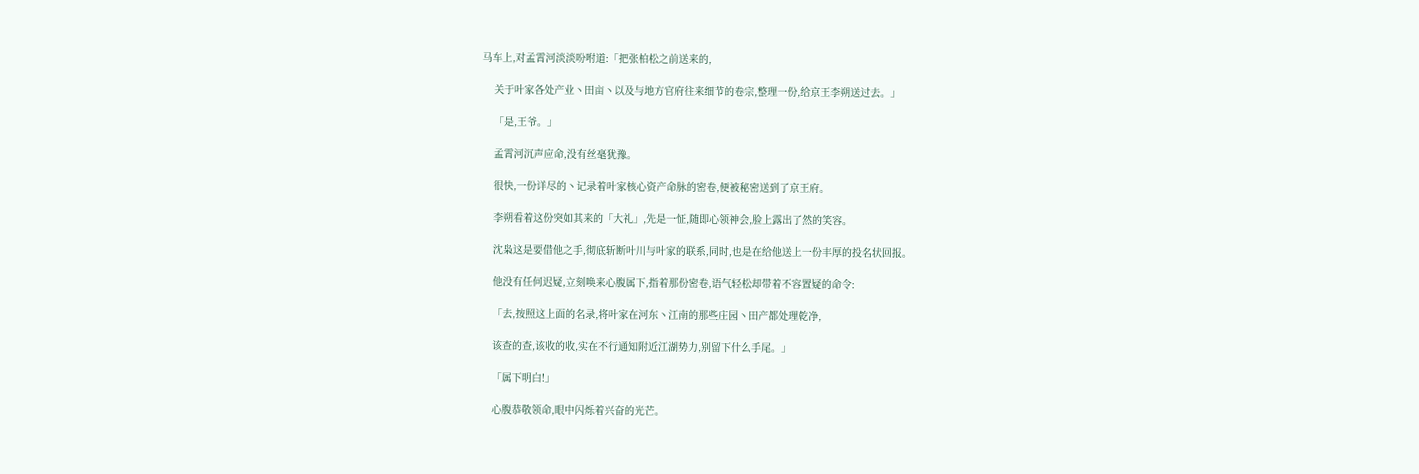马车上,对孟霄河淡淡吩咐道:「把张柏松之前送来的,

    关于叶家各处产业丶田亩丶以及与地方官府往来细节的卷宗,整理一份,给京王李朔送过去。」

    「是,王爷。」

    孟霄河沉声应命,没有丝毫犹豫。

    很快,一份详尽的丶记录着叶家核心资产命脉的密卷,便被秘密送到了京王府。

    李朔看着这份突如其来的「大礼」,先是一怔,随即心领神会,脸上露出了然的笑容。

    沈枭这是要借他之手,彻底斩断叶川与叶家的联系,同时,也是在给他送上一份丰厚的投名状回报。

    他没有任何迟疑,立刻唤来心腹属下,指着那份密卷,语气轻松却带着不容置疑的命令:

    「去,按照这上面的名录,将叶家在河东丶江南的那些庄园丶田产都处理乾净,

    该查的查,该收的收,实在不行通知附近江湖势力,别留下什么手尾。」

    「属下明白!」

    心腹恭敬领命,眼中闪烁着兴奋的光芒。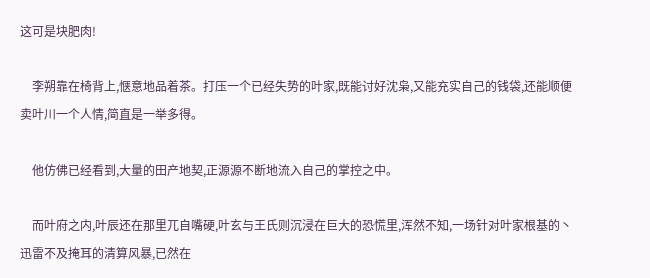这可是块肥肉!

    李朔靠在椅背上,惬意地品着茶。打压一个已经失势的叶家,既能讨好沈枭,又能充实自己的钱袋,还能顺便卖叶川一个人情,简直是一举多得。

    他仿佛已经看到,大量的田产地契,正源源不断地流入自己的掌控之中。

    而叶府之内,叶辰还在那里兀自嘴硬,叶玄与王氏则沉浸在巨大的恐慌里,浑然不知,一场针对叶家根基的丶迅雷不及掩耳的清算风暴,已然在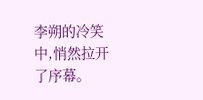李朔的冷笑中,悄然拉开了序幕。